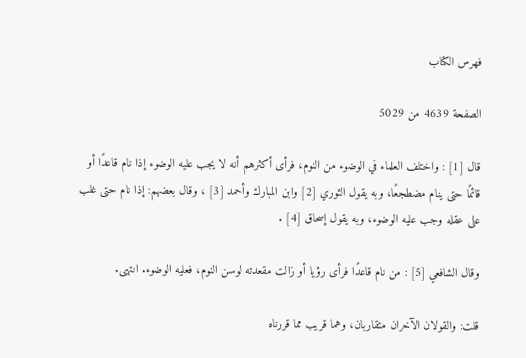فهرس الكتاب

الصفحة 4639 من 5029

قال [1] : واختلف العلماء في الوضوء من النوم، فرأى أكثرهم أنه لا يجب عليه الوضوء إذا نام قاعدًا أو قائمًا حتى ينام مضطجعًا، وبه يقول الثوري [2] وابن المبارك وأحمد [3] ، وقال بعضهم: إذا نام حتى غلب على عقله وجب عليه الوضوء، وبه يقول إسحاق [4] .

وقال الشافعي [5] : من نام قاعدًا فرأى رؤيا أو زالت مقعدته لوسن النوم، فعليه الوضوء. انتهى.

قلت: والقولان الآخران متقاربان، وهما قريب مما قررناه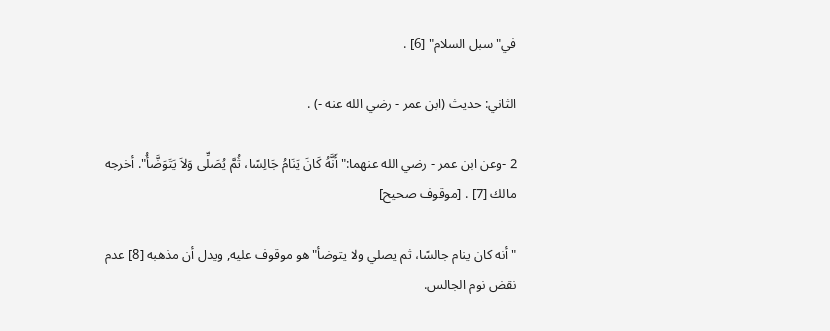في"سبل السلام" [6] .

الثاني: حديث (ابن عمر - رضي الله عنه -) .

2 -وعن ابن عمر - رضي الله عنهما:"أَنَّهُ كَانَ يَنَامُ جَالِسًا، ثُمَّ يُصَلِّى وَلاَ يَتَوَضَّأُ". أخرجه مالك [7] . [موقوف صحيح]

"أنه كان ينام جالسًا، ثم يصلي ولا يتوضأ"هو موقوف عليه, ويدل أن مذهبه [8] عدم نقض نوم الجالس.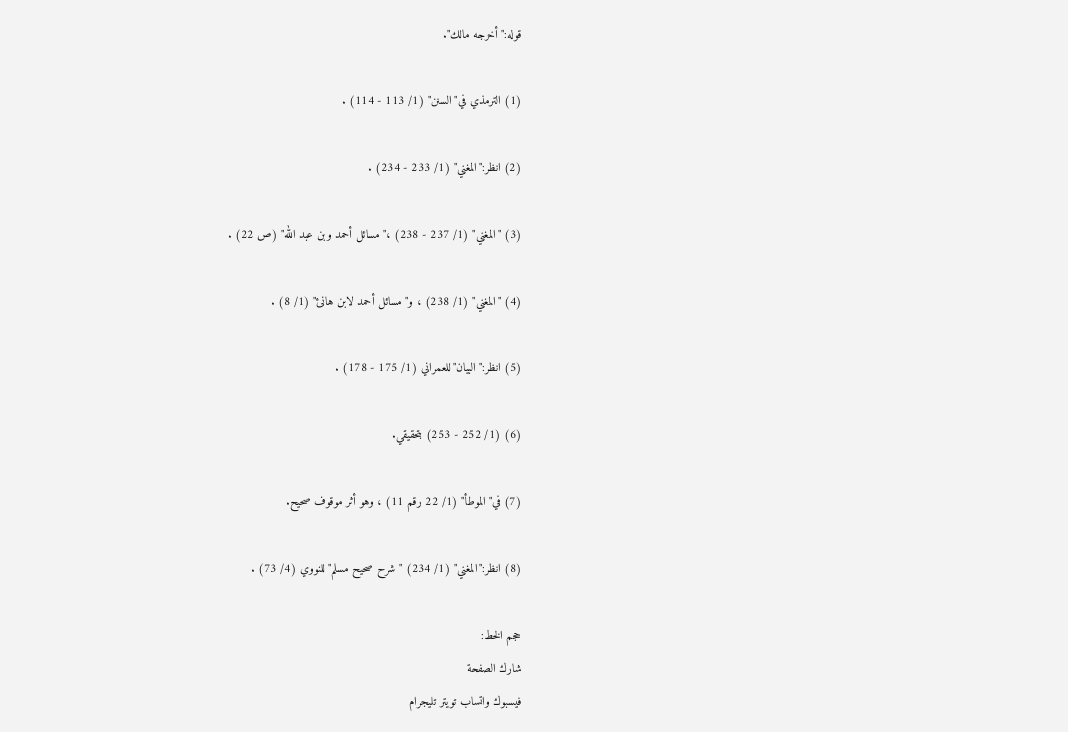قوله:"أخرجه مالك".

(1) الترمذي في"السنن" (1/ 113 - 114) .

(2) انظر:"المغني" (1/ 233 - 234) .

(3) "المغني" (1/ 237 - 238) ،"مسائل أحمد وبن عبد الله" (ص 22) .

(4) "المغني" (1/ 238) ، و"مسائل أحمد لابن هانئ" (1/ 8) .

(5) انظر:"البيان"للعمراني (1/ 175 - 178) .

(6) (1/ 252 - 253) بتحقيقي.

(7) في"الموطأ" (1/ 22 رقم 11) ، وهو أثر موقوف صحيح.

(8) انظر:"المغني" (1/ 234) "شرح صحيح مسلم"للنووي (4/ 73) .

حجم الخط:
شارك الصفحة
فيسبوك واتساب تويتر تليجرام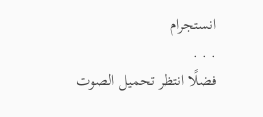انستجرام
. . .
فضلًا انتظر تحميل الصوت